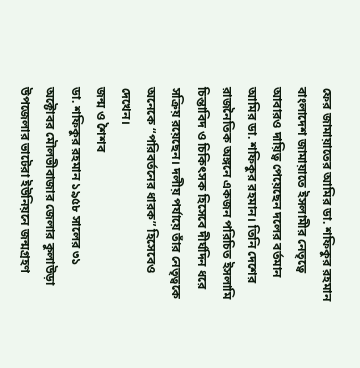ফের জামায়াতের আমির ডা. শফিকুর রহমান
বাংলাদেশ জামায়াতে ইসলামীর নেতৃত্বে আবারও দায়িত্ব পেয়েছেন দলের বর্তমান আমির ডা. শফিকুর রহমান। তিনি দেশের রাজনৈতিক অঙ্গনে একজন পরিচিত ইসলামি চিন্তাবিদ ও চিকিৎসক হিসেবে দীর্ঘদিন ধরে সক্রিয় রয়েছেন। দলীয় পর্যায়ে তাঁর নেতৃত্বকে অনেকে “পরিবর্তনের ধারক” হিসেবেও দেখেন।
জন্ম ও শৈশব
ডা. শফিকুর রহমান ১৯৫৮ সালের ৩১ অক্টোবর মৌলভীবাজার জেলার কুলাউড়া উপজেলার ভাটেরা ইউনিয়নে জন্মগ্রহণ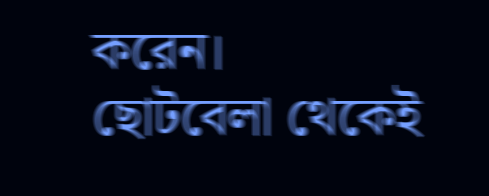করেন। ছোটবেলা থেকেই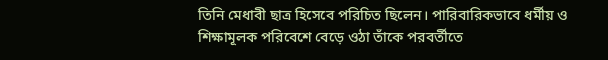তিনি মেধাবী ছাত্র হিসেবে পরিচিত ছিলেন। পারিবারিকভাবে ধর্মীয় ও শিক্ষামূলক পরিবেশে বেড়ে ওঠা তাঁকে পরবর্তীতে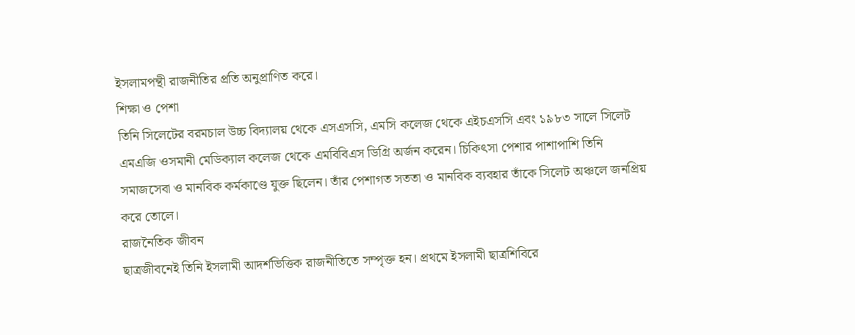ইসলামপন্থী রাজনীতির প্রতি অনুপ্রাণিত করে।
শিক্ষা ও পেশা
তিনি সিলেটের বরমচাল উচ্চ বিদ্যালয় থেকে এসএসসি, এমসি কলেজ থেকে এইচএসসি এবং ১৯৮৩ সালে সিলেট এমএজি ওসমানী মেডিক্যাল কলেজ থেকে এমবিবিএস ডিগ্রি অর্জন করেন। চিকিৎসা পেশার পাশাপাশি তিনি সমাজসেবা ও মানবিক কর্মকাণ্ডে যুক্ত ছিলেন। তাঁর পেশাগত সততা ও মানবিক ব্যবহার তাঁকে সিলেট অঞ্চলে জনপ্রিয় করে তোলে।
রাজনৈতিক জীবন
ছাত্রজীবনেই তিনি ইসলামী আদর্শভিত্তিক রাজনীতিতে সম্পৃক্ত হন। প্রথমে ইসলামী ছাত্রশিবিরে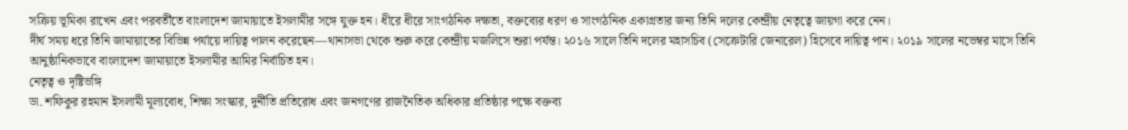সক্রিয় ভূমিকা রাখেন এবং পরবর্তীতে বাংলাদেশ জামায়াতে ইসলামীর সঙ্গে যুক্ত হন। ধীরে ধীরে সাংগঠনিক দক্ষতা, বক্তব্যের ধরণ ও সাংগঠনিক একাগ্রতার জন্য তিনি দলের কেন্দ্রীয় নেতৃত্বে জায়গা করে নেন।
দীর্ঘ সময় ধরে তিনি জামায়াতের বিভিন্ন পর্যায়ে দায়িত্ব পালন করেছেন—থানাসভা থেকে শুরু করে কেন্দ্রীয় মজলিসে শুরা পর্যন্ত। ২০১৬ সালে তিনি দলের মহাসচিব (সেক্রেটারি জেনারেল) হিসেবে দায়িত্ব পান। ২০১৯ সালের নভেম্বর মাসে তিনি আনুষ্ঠানিকভাবে বাংলাদেশ জামায়াতে ইসলামীর আমির নির্বাচিত হন।
নেতৃত্ব ও দৃষ্টিভঙ্গি
ডা. শফিকুর রহমান ইসলামী মূল্যবোধ, শিক্ষা সংস্কার, দুর্নীতি প্রতিরোধ এবং জনগণের রাজনৈতিক অধিকার প্রতিষ্ঠার পক্ষে বক্তব্য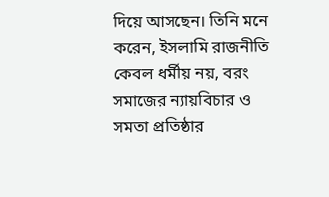দিয়ে আসছেন। তিনি মনে করেন, ইসলামি রাজনীতি কেবল ধর্মীয় নয়, বরং সমাজের ন্যায়বিচার ও সমতা প্রতিষ্ঠার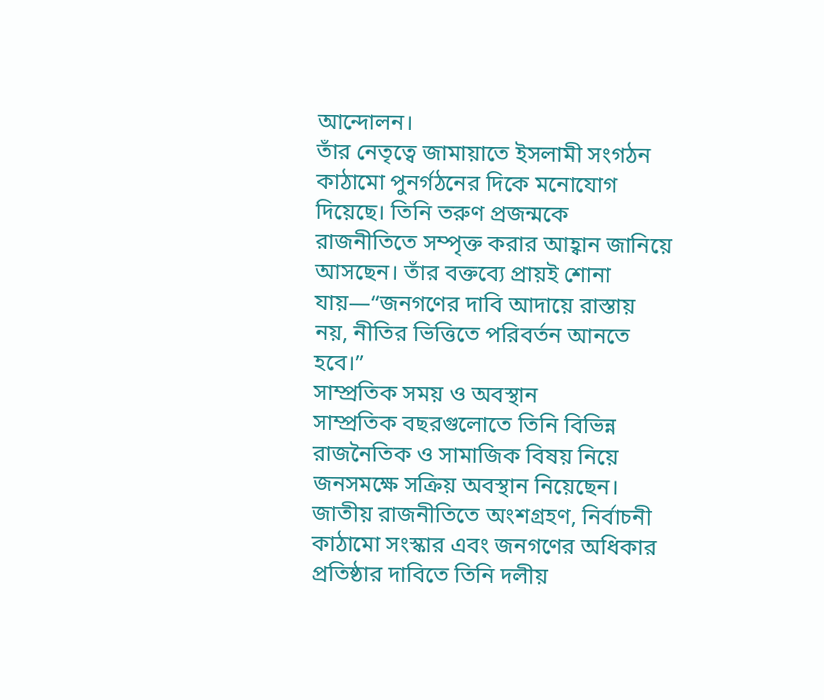আন্দোলন।
তাঁর নেতৃত্বে জামায়াতে ইসলামী সংগঠন কাঠামো পুনর্গঠনের দিকে মনোযোগ দিয়েছে। তিনি তরুণ প্রজন্মকে রাজনীতিতে সম্পৃক্ত করার আহ্বান জানিয়ে আসছেন। তাঁর বক্তব্যে প্রায়ই শোনা যায়—“জনগণের দাবি আদায়ে রাস্তায় নয়, নীতির ভিত্তিতে পরিবর্তন আনতে হবে।”
সাম্প্রতিক সময় ও অবস্থান
সাম্প্রতিক বছরগুলোতে তিনি বিভিন্ন রাজনৈতিক ও সামাজিক বিষয় নিয়ে জনসমক্ষে সক্রিয় অবস্থান নিয়েছেন। জাতীয় রাজনীতিতে অংশগ্রহণ, নির্বাচনী কাঠামো সংস্কার এবং জনগণের অধিকার প্রতিষ্ঠার দাবিতে তিনি দলীয়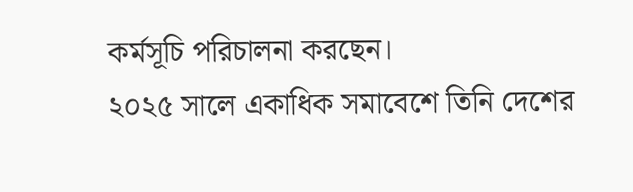কর্মসূচি পরিচালনা করছেন।
২০২৫ সালে একাধিক সমাবেশে তিনি দেশের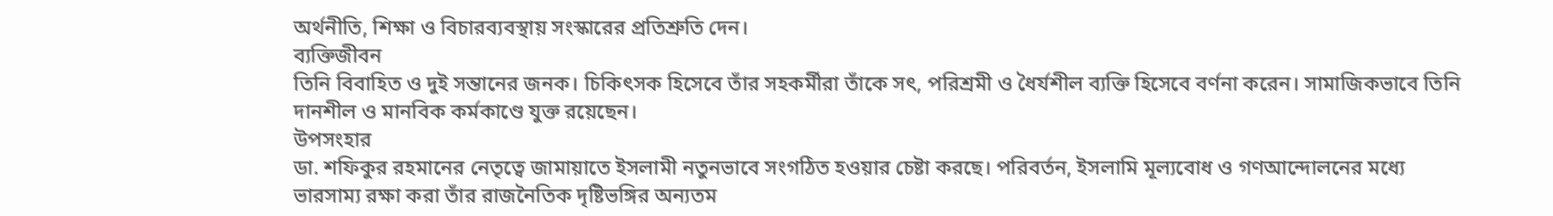অর্থনীতি, শিক্ষা ও বিচারব্যবস্থায় সংস্কারের প্রতিশ্রুতি দেন।
ব্যক্তিজীবন
তিনি বিবাহিত ও দুই সন্তানের জনক। চিকিৎসক হিসেবে তাঁর সহকর্মীরা তাঁকে সৎ, পরিশ্রমী ও ধৈর্যশীল ব্যক্তি হিসেবে বর্ণনা করেন। সামাজিকভাবে তিনি দানশীল ও মানবিক কর্মকাণ্ডে যুক্ত রয়েছেন।
উপসংহার
ডা. শফিকুর রহমানের নেতৃত্বে জামায়াতে ইসলামী নতুনভাবে সংগঠিত হওয়ার চেষ্টা করছে। পরিবর্তন, ইসলামি মূল্যবোধ ও গণআন্দোলনের মধ্যে ভারসাম্য রক্ষা করা তাঁর রাজনৈতিক দৃষ্টিভঙ্গির অন্যতম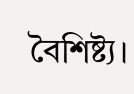বৈশিষ্ট্য।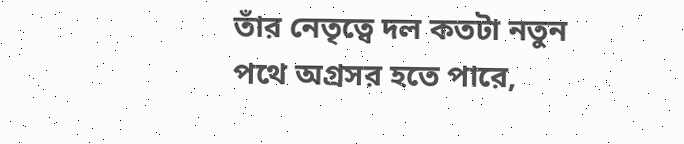তাঁর নেতৃত্বে দল কতটা নতুন পথে অগ্রসর হতে পারে,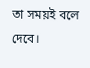তা সময়ই বলে দেবে।